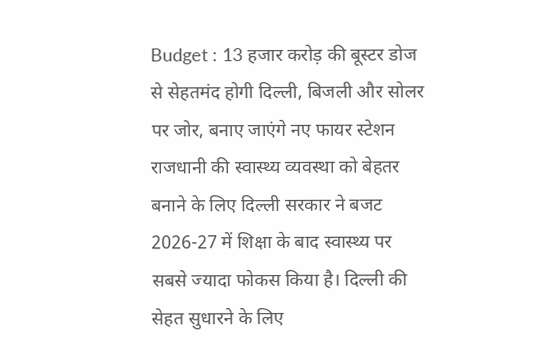Budget : 13 हजार करोड़ की बूस्टर डोज से सेहतमंद होगी दिल्ली, बिजली और सोलर पर जोर, बनाए जाएंगे नए फायर स्टेशन
राजधानी की स्वास्थ्य व्यवस्था को बेहतर बनाने के लिए दिल्ली सरकार ने बजट 2026-27 में शिक्षा के बाद स्वास्थ्य पर सबसे ज्यादा फोकस किया है। दिल्ली की सेहत सुधारने के लिए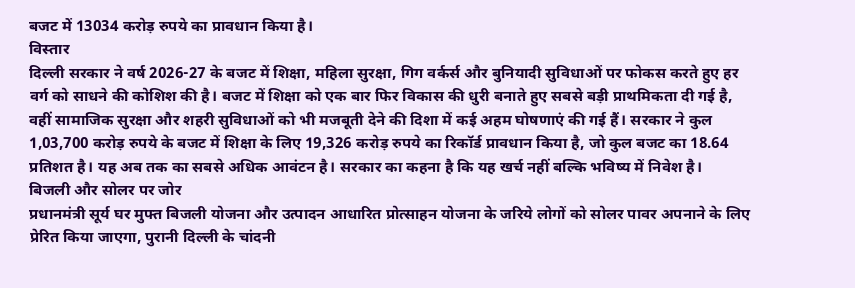बजट में 13034 करोड़ रुपये का प्रावधान किया है।
विस्तार
दिल्ली सरकार ने वर्ष 2026-27 के बजट में शिक्षा, महिला सुरक्षा, गिग वर्कर्स और बुनियादी सुविधाओं पर फोकस करते हुए हर वर्ग को साधने की कोशिश की है। बजट में शिक्षा को एक बार फिर विकास की धुरी बनाते हुए सबसे बड़ी प्राथमिकता दी गई है, वहीं सामाजिक सुरक्षा और शहरी सुविधाओं को भी मजबूती देने की दिशा में कई अहम घोषणाएं की गई हैं। सरकार ने कुल 1,03,700 करोड़ रुपये के बजट में शिक्षा के लिए 19,326 करोड़ रुपये का रिकॉर्ड प्रावधान किया है, जो कुल बजट का 18.64 प्रतिशत है। यह अब तक का सबसे अधिक आवंटन है। सरकार का कहना है कि यह खर्च नहीं बल्कि भविष्य में निवेश है।
बिजली और सोलर पर जोर
प्रधानमंत्री सूर्य घर मुफ्त बिजली योजना और उत्पादन आधारित प्रोत्साहन योजना के जरिये लोगों को सोलर पावर अपनाने के लिए प्रेरित किया जाएगा, पुरानी दिल्ली के चांदनी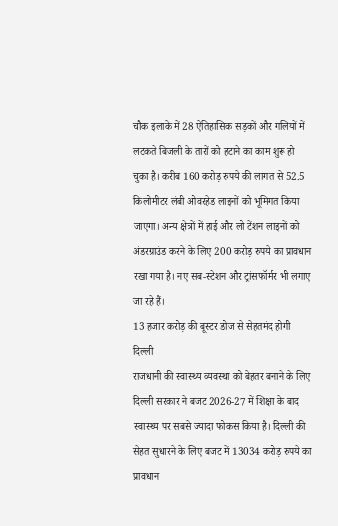चौक इलाके में 28 ऐतिहासिक सड़कों और गलियों में लटकते बिजली के तारों को हटाने का काम शुरू हो चुका है। करीब 160 करोड़ रुपये की लागत से 52.5 किलोमीटर लंबी ओवरहेड लाइनों को भूमिगत किया जाएगा। अन्य क्षेत्रों में हाई और लो टेंशन लाइनों को अंडरग्राउंड करने के लिए 200 करोड़ रुपये का प्रावधान रखा गया है। नए सब-स्टेशन और ट्रांसफॉर्मर भी लगाए जा रहे हैं।
13 हजार करोड़ की बूस्टर डोज से सेहतमंद होगी दिल्ली
राजधानी की स्वास्थ्य व्यवस्था को बेहतर बनाने के लिए दिल्ली सरकार ने बजट 2026-27 में शिक्षा के बाद स्वास्थ्य पर सबसे ज्यादा फोकस किया है। दिल्ली की सेहत सुधारने के लिए बजट में 13034 करोड़ रुपये का प्रावधान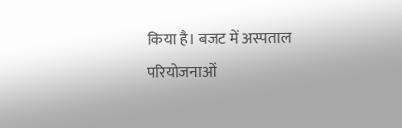किया है। बजट में अस्पताल परियोजनाओं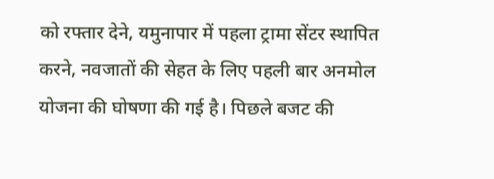को रफ्तार देने, यमुनापार में पहला ट्रामा सेंटर स्थापित करने, नवजातों की सेहत के लिए पहली बार अनमोल योजना की घोषणा की गई है। पिछले बजट की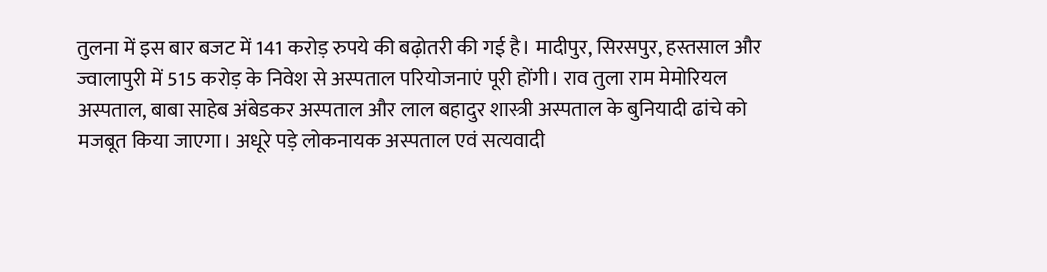तुलना में इस बार बजट में 141 करोड़ रुपये की बढ़ोतरी की गई है। मादीपुर, सिरसपुर, हस्तसाल और ज्वालापुरी में 515 करोड़ के निवेश से अस्पताल परियोजनाएं पूरी होंगी। राव तुला राम मेमोरियल अस्पताल, बाबा साहेब अंबेडकर अस्पताल और लाल बहादुर शास्त्री अस्पताल के बुनियादी ढांचे को मजबूत किया जाएगा। अधूरे पड़े लोकनायक अस्पताल एवं सत्यवादी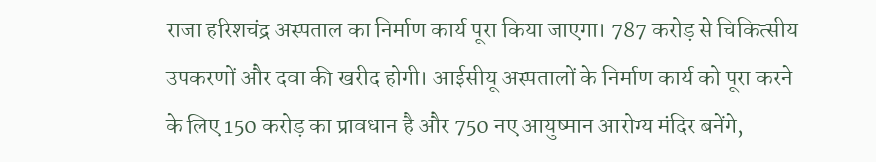राजा हरिशचंद्र अस्पताल का निर्माण कार्य पूरा किया जाएगा। 787 करोड़ से चिकित्सीय उपकरणों और दवा की खरीद होगी। आईसीयू अस्पतालों के निर्माण कार्य को पूरा करने के लिए 150 करोड़ का प्रावधान है और 750 नए आयुष्मान आरोग्य मंदिर बनेंगे,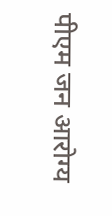पीएम जन आरोग्य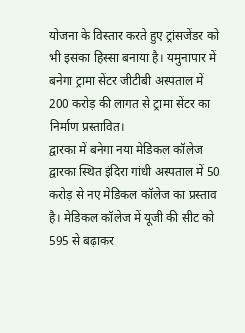योजना के विस्तार करते हुए ट्रांसजेंडर को भी इसका हिस्सा बनाया है। यमुनापार में बनेगा ट्रामा सेंटर जीटीबी अस्पताल में 200 करोड़ की लागत से ट्रामा सेंटर का निर्माण प्रस्तावित।
द्वारका में बनेगा नया मेडिकल कॉलेज
द्वारका स्थित इंदिरा गांधी अस्पताल में 50 करोड़ से नए मेडिकल कॉलेज का प्रस्ताव है। मेडिकल कॉलेज में यूजी की सीट को 595 से बढ़ाकर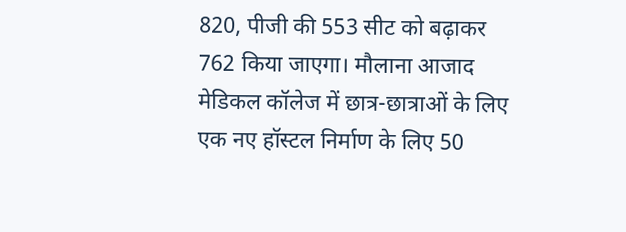820, पीजी की 553 सीट को बढ़ाकर 762 किया जाएगा। मौलाना आजाद मेडिकल कॉलेज में छात्र-छात्राओं के लिए एक नए हॉस्टल निर्माण के लिए 50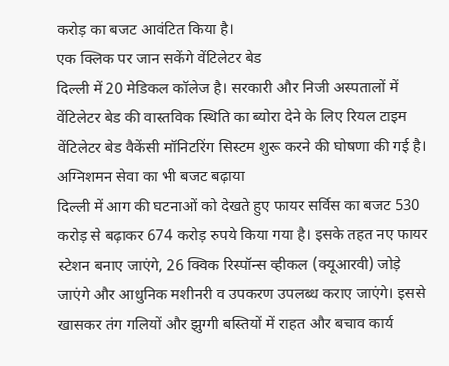करोड़ का बजट आवंटित किया है।
एक क्लिक पर जान सकेंगे वेंटिलेटर बेड
दिल्ली में 20 मेडिकल कॉलेज है। सरकारी और निजी अस्पतालों में वेंटिलेटर बेड की वास्तविक स्थिति का ब्योरा देने के लिए रियल टाइम वेंटिलेटर बेड वैकेंसी मॉनिटरिंग सिस्टम शुरू करने की घोषणा की गई है।
अग्निशमन सेवा का भी बजट बढ़ाया
दिल्ली में आग की घटनाओं को देखते हुए फायर सर्विस का बजट 530 करोड़ से बढ़ाकर 674 करोड़ रुपये किया गया है। इसके तहत नए फायर स्टेशन बनाए जाएंगे, 26 क्विक रिस्पॉन्स व्हीकल (क्यूआरवी) जोड़े जाएंगे और आधुनिक मशीनरी व उपकरण उपलब्ध कराए जाएंगे। इससे खासकर तंग गलियों और झुग्गी बस्तियों में राहत और बचाव कार्य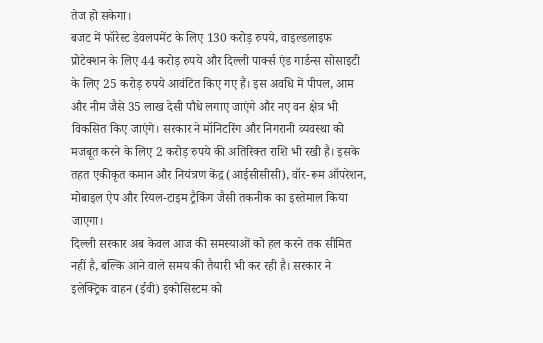तेज हो सकेगा।
बजट में फॉरेस्ट डेवलपमेंट के लिए 130 करोड़ रुपये, वाइल्डलाइफ प्रोटेक्शन के लिए 44 करोड़ रुपये और दिल्ली पार्क्स एंड गार्डन्स सोसाइटी के लिए 25 करोड़ रुपये आवंटित किए गए हैं। इस अवधि में पीपल, आम और नीम जैसे 35 लाख देसी पौधे लगाए जाएंगे और नए वन क्षेत्र भी विकसित किए जाएंगे। सरकार ने मॉनिटरिंग और निगरानी व्यवस्था को मजबूत करने के लिए 2 करोड़ रुपये की अतिरिक्त राशि भी रखी है। इसके तहत एकीकृत कमान और नियंत्रण केंद्र (आईसीसीसी), वॉर-रूम ऑपरेशन, मोबाइल ऐप और रियल-टाइम ट्रैकिंग जैसी तकनीक का इस्तेमाल किया जाएगा।
दिल्ली सरकार अब केवल आज की समस्याओं को हल करने तक सीमित नहीं है, बल्कि आने वाले समय की तैयारी भी कर रही है। सरकार ने इलेक्ट्रिक वाहन (ईवी) इकोसिस्टम को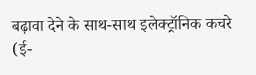बढ़ावा देने के साथ-साथ इलेक्ट्रॉनिक कचरे (ई-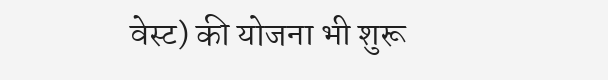वेस्ट) की योजना भी शुरू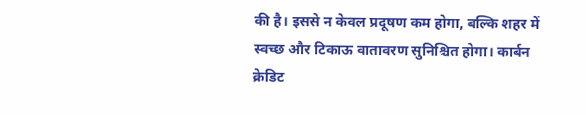की है। इससे न केवल प्रदूषण कम होगा, बल्कि शहर में स्वच्छ और टिकाऊ वातावरण सुनिश्चित होगा। कार्बन क्रेडिट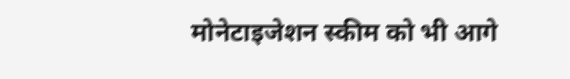मोनेटाइजेशन स्कीम को भी आगे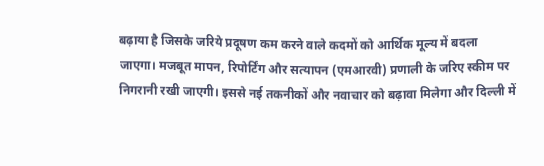बढ़ाया है जिसके जरिये प्रदूषण कम करने वाले कदमों को आर्थिक मूल्य में बदला जाएगा। मजबूत मापन, रिपोर्टिंग और सत्यापन (एमआरवी) प्रणाली के जरिए स्कीम पर निगरानी रखी जाएगी। इससे नई तकनीकों और नवाचार को बढ़ावा मिलेगा और दिल्ली में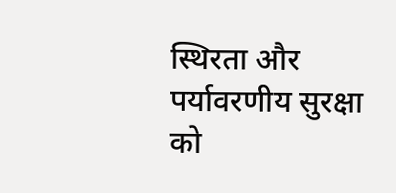स्थिरता और पर्यावरणीय सुरक्षा को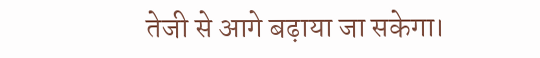तेजी से आगे बढ़ाया जा सकेगा।